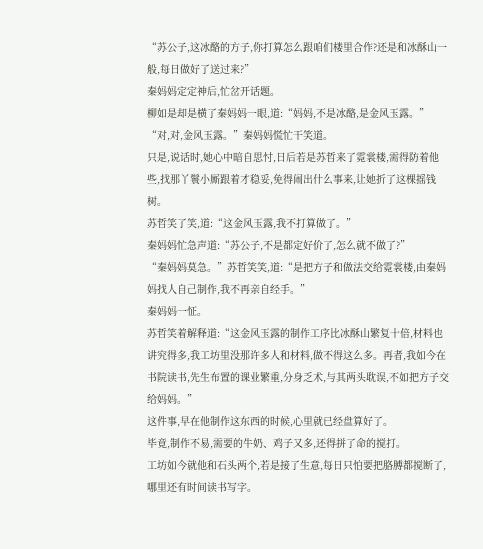“苏公子,这冰酪的方子,你打算怎么跟咱们楼里合作?还是和冰酥山一般,每日做好了送过来?”
秦妈妈定定神后,忙岔开话题。
柳如是却是横了秦妈妈一眼,道:“妈妈,不是冰酪,是金风玉露。”
“对,对,金风玉露。”秦妈妈慌忙干笑道。
只是,说话时,她心中暗自思忖,日后若是苏哲来了霓裳楼,需得防着他些,找那丫鬟小厮跟着才稳妥,免得闹出什么事来,让她折了这棵摇钱树。
苏哲笑了笑,道:“这金风玉露,我不打算做了。”
秦妈妈忙急声道:“苏公子,不是都定好价了,怎么就不做了?”
“秦妈妈莫急。”苏哲笑笑,道:“是把方子和做法交给霓裳楼,由秦妈妈找人自己制作,我不再亲自经手。”
秦妈妈一怔。
苏哲笑着解释道:“这金风玉露的制作工序比冰酥山繁复十倍,材料也讲究得多,我工坊里没那许多人和材料,做不得这么多。再者,我如今在书院读书,先生布置的课业繁重,分身乏术,与其两头耽误,不如把方子交给妈妈。”
这件事,早在他制作这东西的时候,心里就已经盘算好了。
毕竟,制作不易,需要的牛奶、鸡子又多,还得拼了命的搅打。
工坊如今就他和石头两个,若是接了生意,每日只怕要把胳膊都搅断了,哪里还有时间读书写字。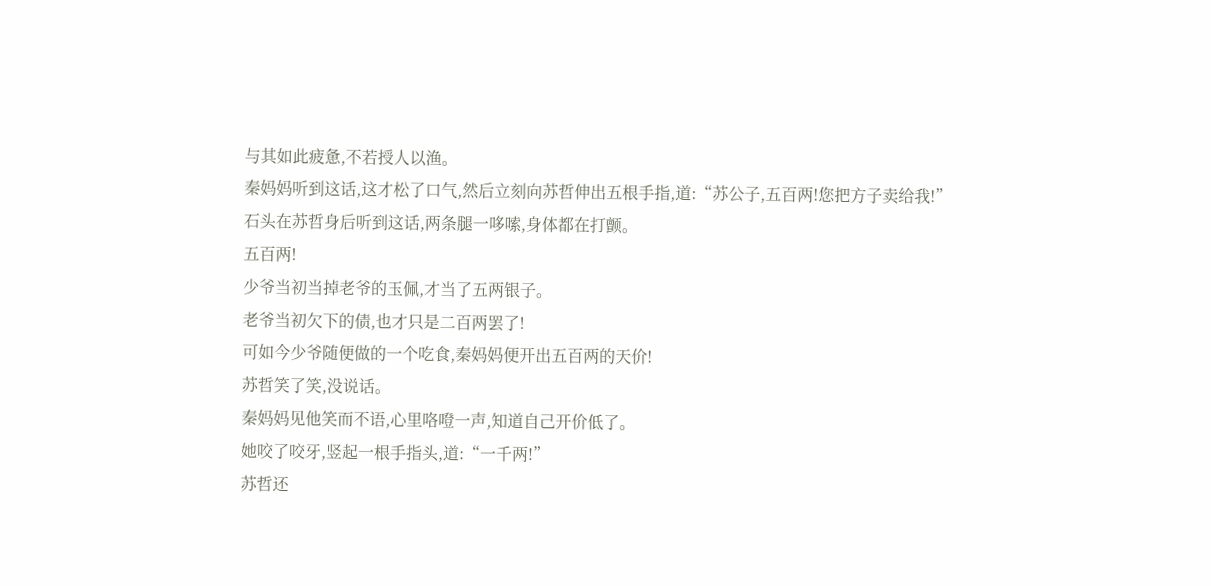与其如此疲惫,不若授人以渔。
秦妈妈听到这话,这才松了口气,然后立刻向苏哲伸出五根手指,道:“苏公子,五百两!您把方子卖给我!”
石头在苏哲身后听到这话,两条腿一哆嗦,身体都在打颤。
五百两!
少爷当初当掉老爷的玉佩,才当了五两银子。
老爷当初欠下的债,也才只是二百两罢了!
可如今少爷随便做的一个吃食,秦妈妈便开出五百两的天价!
苏哲笑了笑,没说话。
秦妈妈见他笑而不语,心里咯噔一声,知道自己开价低了。
她咬了咬牙,竖起一根手指头,道:“一千两!”
苏哲还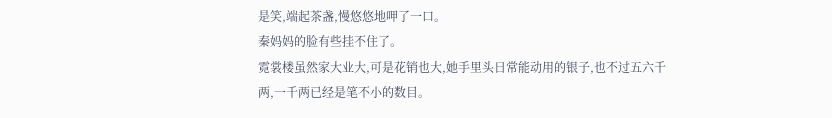是笑,端起茶盏,慢悠悠地呷了一口。
秦妈妈的脸有些挂不住了。
霓裳楼虽然家大业大,可是花销也大,她手里头日常能动用的银子,也不过五六千两,一千两已经是笔不小的数目。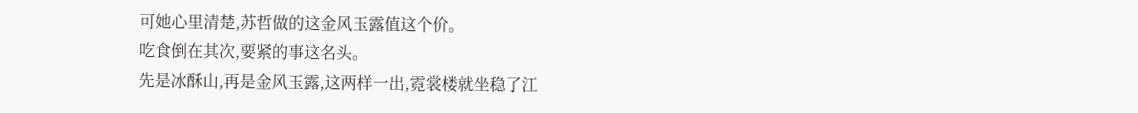可她心里清楚,苏哲做的这金风玉露值这个价。
吃食倒在其次,要紧的事这名头。
先是冰酥山,再是金风玉露,这两样一出,霓裳楼就坐稳了江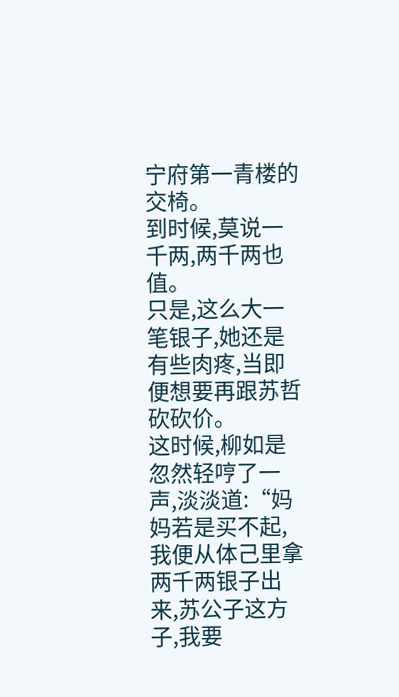宁府第一青楼的交椅。
到时候,莫说一千两,两千两也值。
只是,这么大一笔银子,她还是有些肉疼,当即便想要再跟苏哲砍砍价。
这时候,柳如是忽然轻哼了一声,淡淡道:“妈妈若是买不起,我便从体己里拿两千两银子出来,苏公子这方子,我要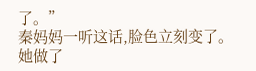了。”
秦妈妈一听这话,脸色立刻变了。
她做了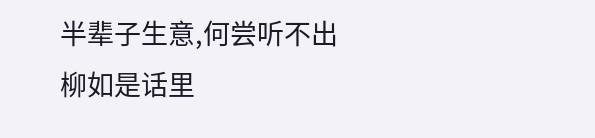半辈子生意,何尝听不出柳如是话里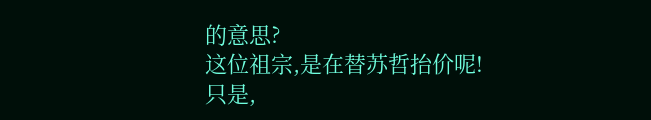的意思?
这位祖宗,是在替苏哲抬价呢!
只是,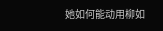她如何能动用柳如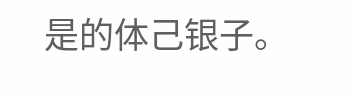是的体己银子。